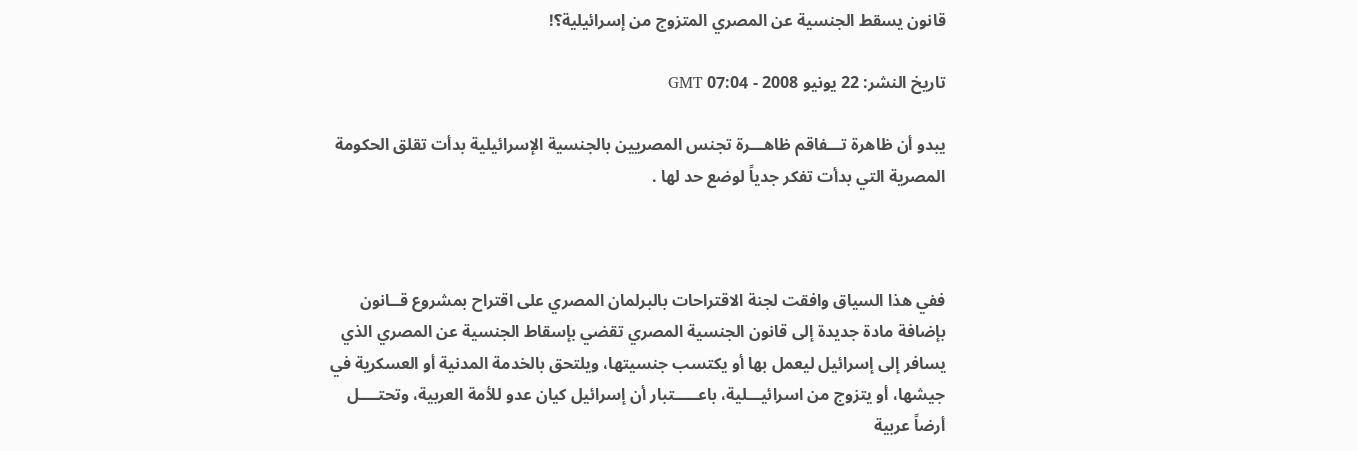قانون يسقط الجنسية عن المصري المتزوج من إسرائيلية؟!

تاريخ النشر: 22 يونيو 2008 - 07:04 GMT

يبدو أن ظاهرة تـــفاقم ظاهـــرة تجنس المصريين بالجنسية الإسرائيلية بدأت تقلق الحكومة المصرية التي بدأت تفكر جدياً لوضع حد لها .



ففي هذا السياق وافقت لجنة الاقتراحات بالبرلمان المصري على اقتراح بمشروع قــانون بإضافة مادة جديدة إلى قانون الجنسية المصري تقضي بإسقاط الجنسية عن المصري الذي يسافر إلى إسرائيل ليعمل بها أو يكتسب جنسيتها، ويلتحق بالخدمة المدنية أو العسكرية في جيشها، أو يتزوج من اسرائيـــلية، باعـــــتبار أن إسرائيل كيان عدو للأمة العربية، وتحتــــل أرضاً عربية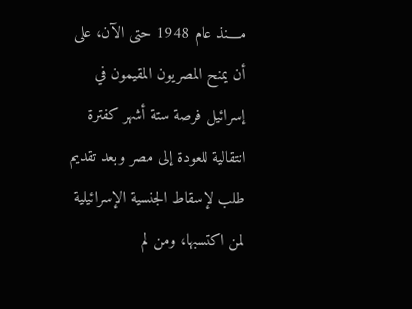مــــنذ عام 1948 حتى الآن، على أن يمنح المصريون المقيمون في إسرائيل فرصة ستة أشهر كفترة انتقالية للعودة إلى مصر وبعد تقديم طلب لإسقاط الجنسية الإسرائيلية لمن اكتسبها، ومن لم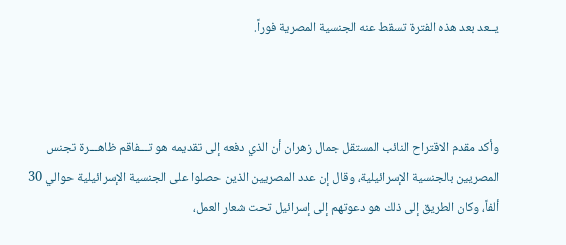يــعد بعد هذه الفترة تسقط عنه الجنسية المصرية فوراً.



وأكد مقدم الاقتراح النائب المستقل جمال زهران أن الذي دفعه إلى تقديمه هو تـــفاقم ظاهـــرة تجنس المصريين بالجنسية الإسرائيلية، وقال إن عدد المصريين الذين حصلوا على الجنسية الإسرائيلية حوالي 30 ألفاً، وكان الطريق إلى ذلك هو دعوتهم إلى إسرائيل تحت شعار العمل،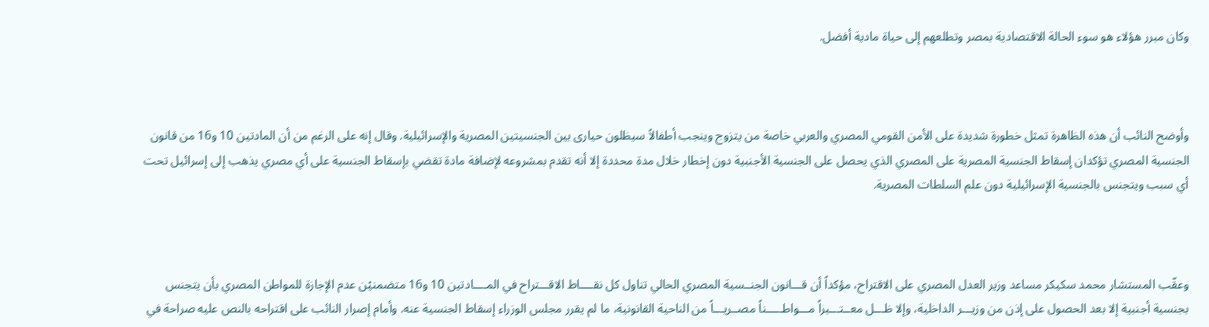وكان مبرر هؤلاء هو سوء الحالة الاقتصادية بمصر وتطلعهم إلى حياة مادية أفضل.



وأوضح النائب أن هذه الظاهرة تمثل خطورة شديدة على الأمن القومي المصري والعربي خاصة من يتزوج وينجب أطفالاً سيظلون حيارى بين الجنسيتين المصرية والإسرائيلية. وقال إنه على الرغم من أن المادتين 10 و16 من قانون الجنسية المصري تؤكدان إسقاط الجنسية المصرية على المصري الذي يحصل على الجنسية الأجنبية دون إخطار خلال مدة محددة إلا أنه تقدم بمشروعه لإضافة مادة تقضي بإسقاط الجنسية على أي مصري يذهب إلى إسرائيل تحت أي سبب ويتجنس بالجنسية الإسرائيلية دون علم السلطات المصرية.



وعقّب المستشار محمد سكيكر مساعد وزير العدل المصري على الاقتراح، مؤكداً أن قـــانون الجنــسية المصري الحالي تناول كل نقــــاط الاقـــتراح في المــــادتين 10 و16 متضمنيْن عدم الإجازة للمواطن المصري بأن يتجنس بجنسية أجنبية إلا بعد الحصول على إذن من وزيـــر الداخلية، وإلا ظـــل معــتـــبراً مـــواطـــــناً مصــريـــاً من الناحية القانونية، ما لم يقرر مجلس الوزراء إسقاط الجنسية عنه. وأمام إصرار النائب على اقتراحه بالنص عليه صراحة في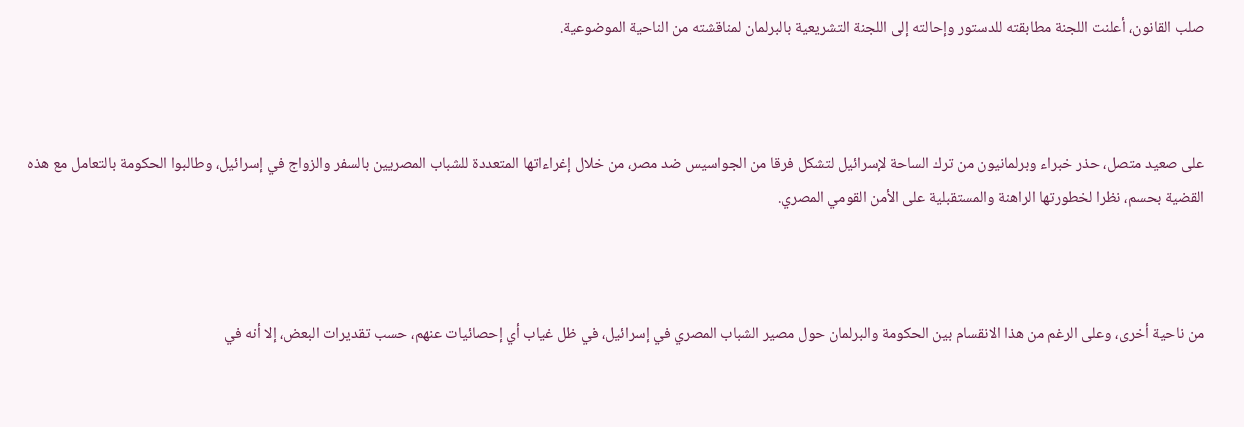صلب القانون، أعلنت اللجنة مطابقته للدستور وإحالته إلى اللجنة التشريعية بالبرلمان لمناقشته من الناحية الموضوعية.



على صعيد متصل، حذر خبراء وبرلمانيون من ترك الساحة لإسرائيل لتشكل فرقا من الجواسيس ضد مصر، من خلال إغراءاتها المتعددة للشباب المصريين بالسفر والزواج في إسرائيل، وطالبوا الحكومة بالتعامل مع هذه القضية بحسم، نظرا لخطورتها الراهنة والمستقبلية على الأمن القومي المصري.



من ناحية أخرى، وعلى الرغم من هذا الانقسام بين الحكومة والبرلمان حول مصير الشباب المصري في إسرائيل، في ظل غياب أي إحصائيات عنهم، حسب تقديرات البعض، إلا أنه في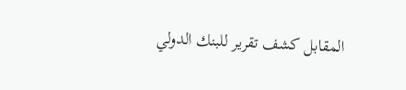المقابل كشف تقرير للبنك الدولي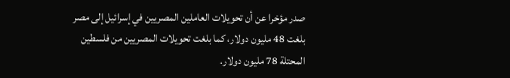صدر مؤخرا عن أن تحويلات العاملين المصريين في إسرائيل إلى مصر بلغت 48 مليون دولار، كما بلغت تحويلات المصريين من فلسطين المحتلة 78 مليون دولار.